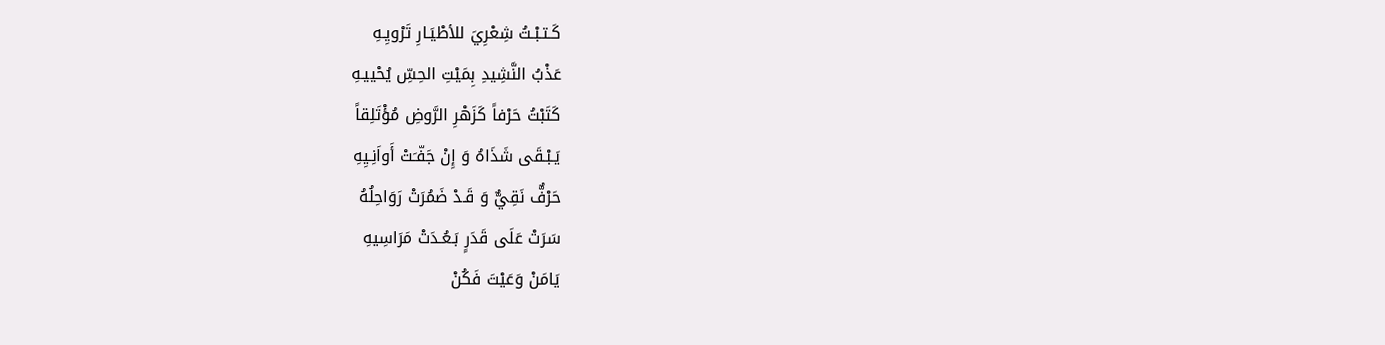كَـتـبْـتُ شِعْرِيَ للأطْيَـارِ تَرْويِـهِ
عَذْبُ النَّشِيدِ بِمَيْتِ الحِسِّ يُحْييـهِ
كَتَبْتُ حَرْفاً كَزَهْرِ الرَّوضِ مُؤْتَلِقاً
يَـبْـقَى شَذَاهُ وَ إِنْ جَفّـَتْ أَواَنِـيِهِ
حَرْفٌّ نَقِيٌّ وَ قَـدْ ضَمُرَتْ رَوَاحِلُهُ
سَرَتْ عَلَى قَدَرٍ بَـعُـدَتْ مَرَاسِيهِ
يَامَنْ وَعَيْتَ فَكُنْ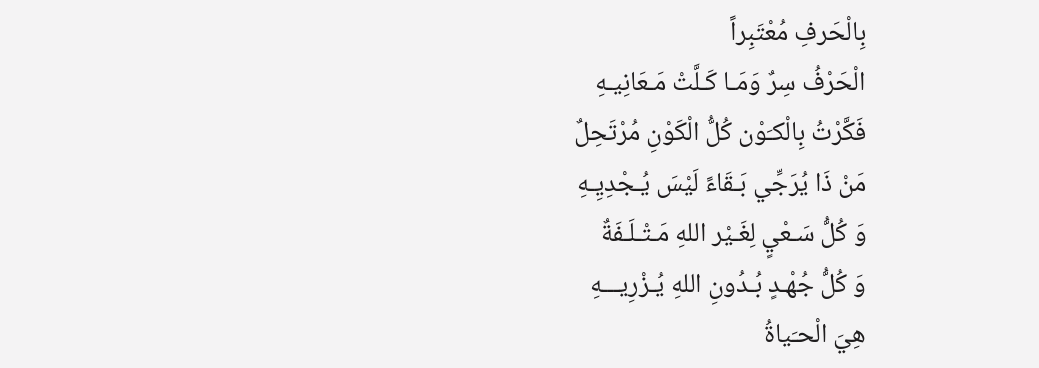بِالْحَرفِ مُعْتَبِراً
الْحَرْفُ سِرٌ وَمَـا كَـلَّتْ مَـعَانِيـهِ
فَكَّرْتُ بِالْكـَوْن كُلُّ الْكَوْنِ مُرْتَحِلٌ
مَنْ ذَا يُرَجِّي بَـقَاءً لَيْسَ يُـجْدِيِـهِ
وَ كُلُّ سَـعْيٍ لِغَـيْر اللهِ مَـتْـلَـفَةٌ
وَ كُلُّ جُهْـدٍ بُـدُونِ اللهِ يُـزْرِيـــهِ
هِيَ الْحـَياةُ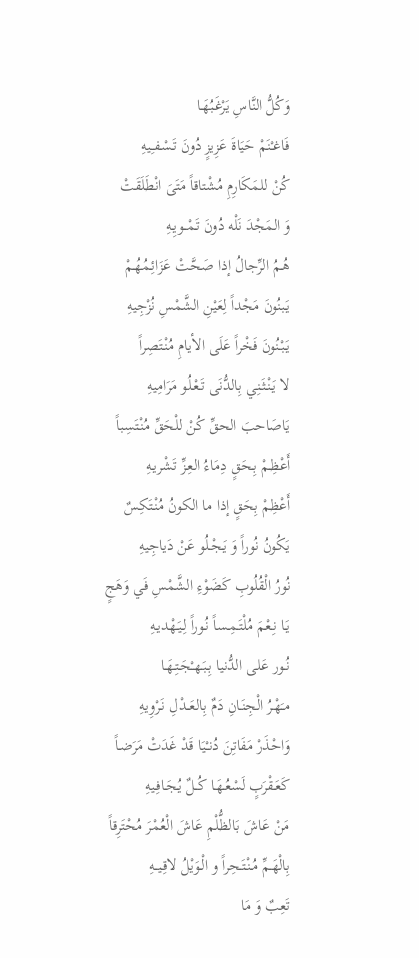وَكُلُّ النَّاسِ يَرْغَـبُهَـا
فَاغـْنَمْ حَيَاةَ عَزِيزٍ دُونَ تَـسْـفـِيهِ
كُنْ للمَكَارِمِ مُشْتاقاً مَتَىَ انْطَلَقَتْ
وَ المَجْدَ نَلْه دُونَ تَـمْــويِـهِ
هُـمُ الرِّجالُ إذا صَحَّتْ عَزَائِـمُهُـمْ
يَـبنُونَ مَجْداً لِعَيْنِ الشَّمْسِ نُزْجِيهِ
يَبْـنُونَ فَخْراً عَلَى الأيامِ مُنْـتَصِراً
لا يَنْـثَـنِي بِالدُّنَى تَـعْـلُو مَرَامِيهِ
يَاصَاحبَ الحقِّ كُنْ للْحَقِّ مُنْـتَسِباً
أَعْظِـمْ بِـحَقٍ دِمَاءُ العِـزِّ تَشْريـهِ
أَعْظِمْ بِحَقٍ إذا ما الكونُ مُنْتَكِسٌ
يَكُونُ نُوراً وَ يَـجْـلُو عَنْ دَياجِيهِ
نُورُ الْقُلُوبِ كَضَوْءِ الشَّمْسِ فَي وَهَجٍ
يَـا نِـعْمَ مُلْتَـمِـساً نُـوراً لِـيَـهْديـهِ
نُـور عَلى الدُّنيا بِـبَـهـْجَـتِـهَـا
مـَهْـرُ الْجِنَـانِ دَمٌ بِالعَــدْلِ نَـرْوِيهِ
وَاحْذَرْ مَفَاتِنَ دُنـْيَا قَدْ غَدَتْ مَرَضـاً
كَعَـقْرَبٍ لَسْعُـهَـا كُــلٌ يُـجَـافِـيهِ
مَنْ عَاشَ بَالظُّلْمِ عَاشَ الْعُمْرَ مُحْتَرِقاً
بِالْهَـمِّ مُـنْـتَـحِراً و الْـوَيْلُ لاقِـيــهِ
تَعِبٌ وَ مَا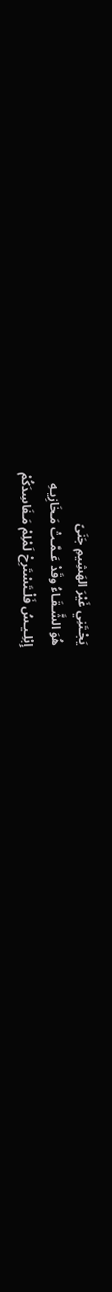يَجْـتَنِي غَيْرَ الهَشِيمِ جَنَىً
هُوَ الشَّـقَـاءُ وقَدْ عَـمَّـتْ مَـخَازِيـهِ
إِبْلِـيـسُ فَلْـتَسْتَرِحْ لَمْلِمْ مَـفَاسِدَكُمْ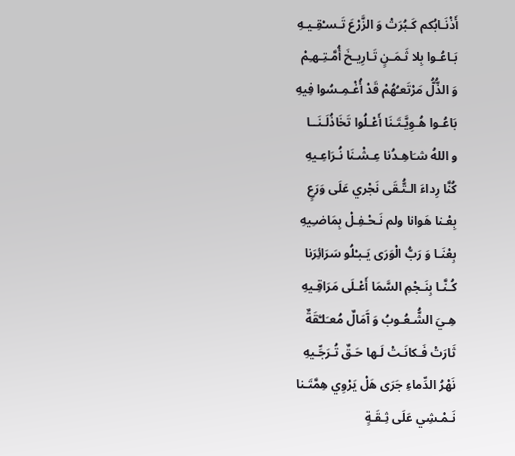أَذْنَـابُكم كَـبُرَتْ وَ الزَّرْعَ تَـسـْقِـيـهِ
بَـاعُـوا بِلا ثَـمَـنٍ تَـارِيـخَ أُمَّـتِـهـِمْ
وَ الذُّلُّ مَرْتَعـُهُمْ قَدْ أُغْـمِـسُوا فِيهِ
بَاعُـوا هُـوِيَّـتَـنَا أَعْـلُوا تَخَاذُلَـنَــا
و اللهُ شـَاهِـدُنا عِـشْـنَا نُـرَاعِـيهِ
كُنَّا رِداءَ الـتُّـقَى نَجْري عَلَى وَرَعٍ
بِعْـنا هَوانا ولم نَـحْـفِـلْ بِمَاضـِيهِ
بِعْنَـا وَ رَبُّ الْوَرَى يَـبـْلُو سَرَائِرَنا
كُـنَّـا بِنَـجْمِ السَّمَا أَعْـلَى مَرَاقِـيهِ
هِـيَ الشُّـعُـوبُ وَ آَمَالٌ مُعـَلـَّقَةٌ
ثَارَتْ فَـكانَـتْ لَـها حَـقٌ تُـرَجِّـيهِ
نَهْرُ الدِّماءِ جَرَى هَلْ يَرْوِي هِمَّتَـنا
نَـمْـشِي عَلَى ثِـقَـةٍ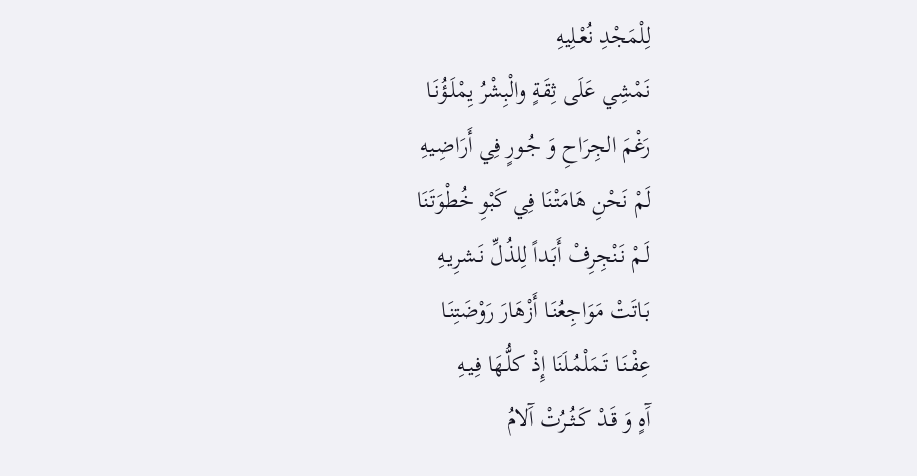لِلْمَجْدِ نُعْـلِيهِ
نَمْشِي عَلَى ثِقَـةٍ والْبِشْرُ يِمْلَـؤُنَـا
رَغْمَ الجِرَاحِ وَ جُـورٍ فِي أَرَاضِـيهِ
لَمْ نَحْنِ هَامَتْـنَا فِي كَبْوِ خُطْوَتَـنَا
لَـمْ نَنْجِرِفْ أَبَـداً لِلذُلِّ نَـشرِيـهِ
بَـاتَتْ مَوَاجِعُنَـا أَزْهَارَ رَوْضَتِنَـا
عِفْـنَـا تَـمَلْمُـلَنَا إِذْ كلُّـهَا فِـيـهِ
آَهٍ وَ قَـدْ كَـثُــرُتْ آَلامُ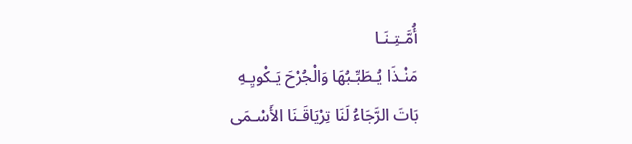أُمَّـتِـنَـا
مَنْـذَا يُـطَبِّـبُهَا وَالْجُرْحَ يَـكْويِـهِ
بَاتَ الرَّجَاءُ لَنَا تِرْيَاقَـنَا الأَسْـمَى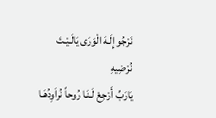نَرْجُو إِلَـهَ الْوَرَى يَالَـيْـتَ نُرْضِيهِ
يَارَبِّ أَرْجِعْ لَـنَـا رُوحاً نُراَوِدُهَـا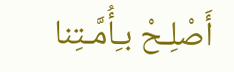أَصْلِـحْ بـِأُمَّـتِنا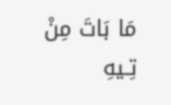مَا بَاتَ مِنْ تِـيهِ